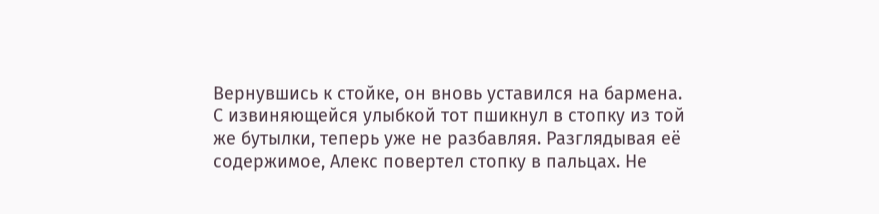Вернувшись к стойке, он вновь уставился на бармена. С извиняющейся улыбкой тот пшикнул в стопку из той же бутылки, теперь уже не разбавляя. Разглядывая её содержимое, Алекс повертел стопку в пальцах. Не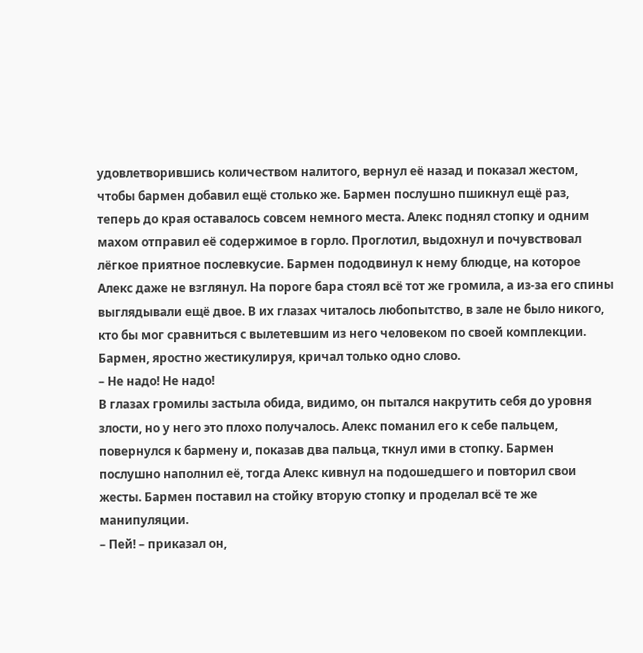удовлетворившись количеством налитого, вернул её назад и показал жестом, чтобы бармен добавил ещё столько же. Бармен послушно пшикнул ещё раз, теперь до края оставалось совсем немного места. Алекс поднял стопку и одним махом отправил её содержимое в горло. Проглотил, выдохнул и почувствовал лёгкое приятное послевкусие. Бармен пододвинул к нему блюдце, на которое Алекс даже не взглянул. На пороге бара стоял всё тот же громила, а из-за его спины выглядывали ещё двое. В их глазах читалось любопытство, в зале не было никого, кто бы мог сравниться с вылетевшим из него человеком по своей комплекции. Бармен, яростно жестикулируя, кричал только одно слово.
– Не надо! Не надо!
В глазах громилы застыла обида, видимо, он пытался накрутить себя до уровня злости, но у него это плохо получалось. Алекс поманил его к себе пальцем, повернулся к бармену и, показав два пальца, ткнул ими в стопку. Бармен послушно наполнил её, тогда Алекс кивнул на подошедшего и повторил свои жесты. Бармен поставил на стойку вторую стопку и проделал всё те же манипуляции.
– Пей! – приказал он,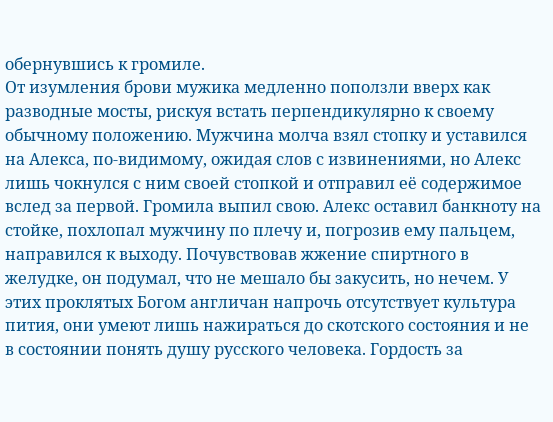обернувшись к громиле.
От изумления брови мужика медленно поползли вверх как разводные мосты, рискуя встать перпендикулярно к своему обычному положению. Мужчина молча взял стопку и уставился на Алекса, по-видимому, ожидая слов с извинениями, но Алекс лишь чокнулся с ним своей стопкой и отправил её содержимое вслед за первой. Громила выпил свою. Алекс оставил банкноту на стойке, похлопал мужчину по плечу и, погрозив ему пальцем, направился к выходу. Почувствовав жжение спиртного в желудке, он подумал, что не мешало бы закусить, но нечем. У этих проклятых Богом англичан напрочь отсутствует культура пития, они умеют лишь нажираться до скотского состояния и не в состоянии понять душу русского человека. Гордость за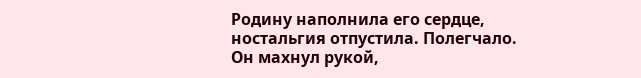Родину наполнила его сердце, ностальгия отпустила. Полегчало. Он махнул рукой,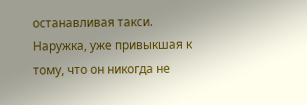останавливая такси. Наружка, уже привыкшая к тому, что он никогда не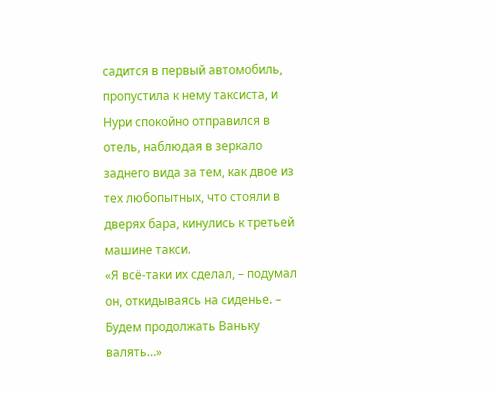садится в первый автомобиль, пропустила к нему таксиста, и Нури спокойно отправился в отель, наблюдая в зеркало заднего вида за тем, как двое из тех любопытных, что стояли в дверях бара, кинулись к третьей машине такси.
«Я всё-таки их сделал, – подумал он, откидываясь на сиденье. – Будем продолжать Ваньку валять…»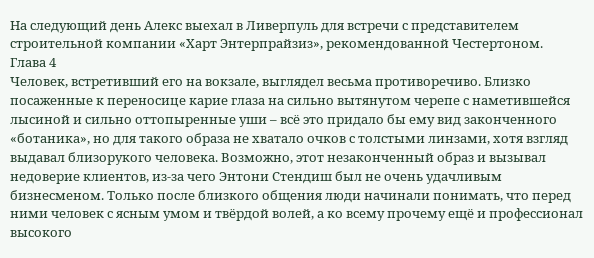На следующий день Алекс выехал в Ливерпуль для встречи с представителем строительной компании «Харт Энтерпрайзиз», рекомендованной Честертоном.
Глава 4
Человек, встретивший его на вокзале, выглядел весьма противоречиво. Близко посаженные к переносице карие глаза на сильно вытянутом черепе с наметившейся лысиной и сильно оттопыренные уши – всё это придало бы ему вид законченного «ботаника», но для такого образа не хватало очков с толстыми линзами, хотя взгляд выдавал близорукого человека. Возможно, этот незаконченный образ и вызывал недоверие клиентов, из-за чего Энтони Стендиш был не очень удачливым бизнесменом. Только после близкого общения люди начинали понимать, что перед ними человек с ясным умом и твёрдой волей, а ко всему прочему ещё и профессионал высокого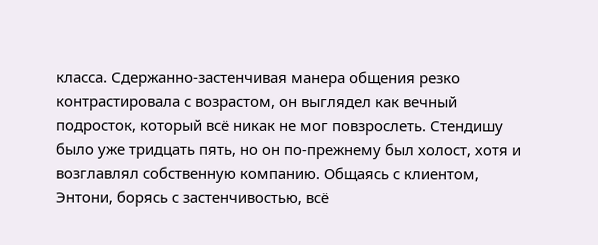класса. Сдержанно-застенчивая манера общения резко контрастировала с возрастом, он выглядел как вечный подросток, который всё никак не мог повзрослеть. Стендишу было уже тридцать пять, но он по-прежнему был холост, хотя и возглавлял собственную компанию. Общаясь с клиентом, Энтони, борясь с застенчивостью, всё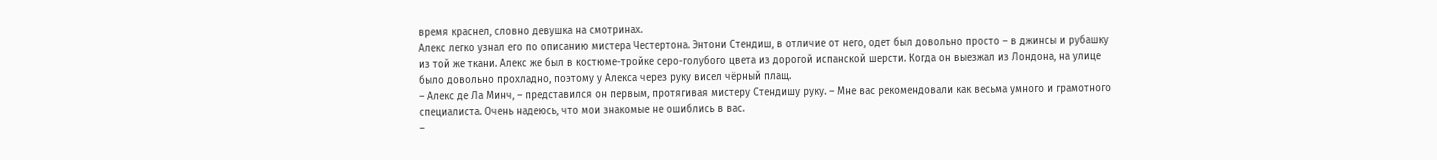время краснел, словно девушка на смотринах.
Алекс легко узнал его по описанию мистера Честертона. Энтони Стендиш, в отличие от него, одет был довольно просто – в джинсы и рубашку из той же ткани. Алекс же был в костюме-тройке серо-голубого цвета из дорогой испанской шерсти. Когда он выезжал из Лондона, на улице было довольно прохладно, поэтому у Алекса через руку висел чёрный плащ.
– Алекс де Ла Минч, – представился он первым, протягивая мистеру Стендишу руку. – Мне вас рекомендовали как весьма умного и грамотного специалиста. Очень надеюсь, что мои знакомые не ошиблись в вас.
–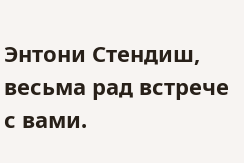Энтони Стендиш, весьма рад встрече с вами.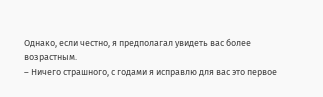Однако, если честно, я предполагал увидеть вас более возрастным.
– Ничего страшного, с годами я исправлю для вас это первое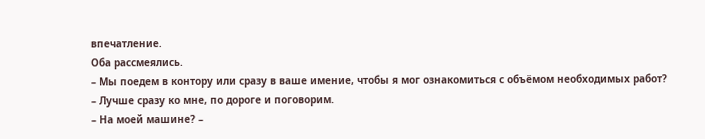впечатление.
Оба рассмеялись.
– Мы поедем в контору или сразу в ваше имение, чтобы я мог ознакомиться с объёмом необходимых работ?
– Лучше сразу ко мне, по дороге и поговорим.
– На моей машине? –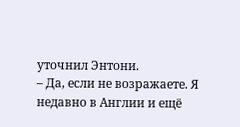уточнил Энтони.
– Да, если не возражаете. Я недавно в Англии и ещё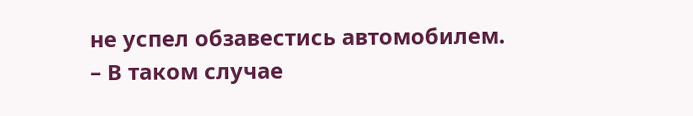не успел обзавестись автомобилем.
– В таком случае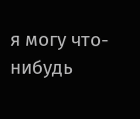я могу что-нибудь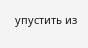упустить из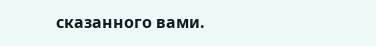сказанного вами.